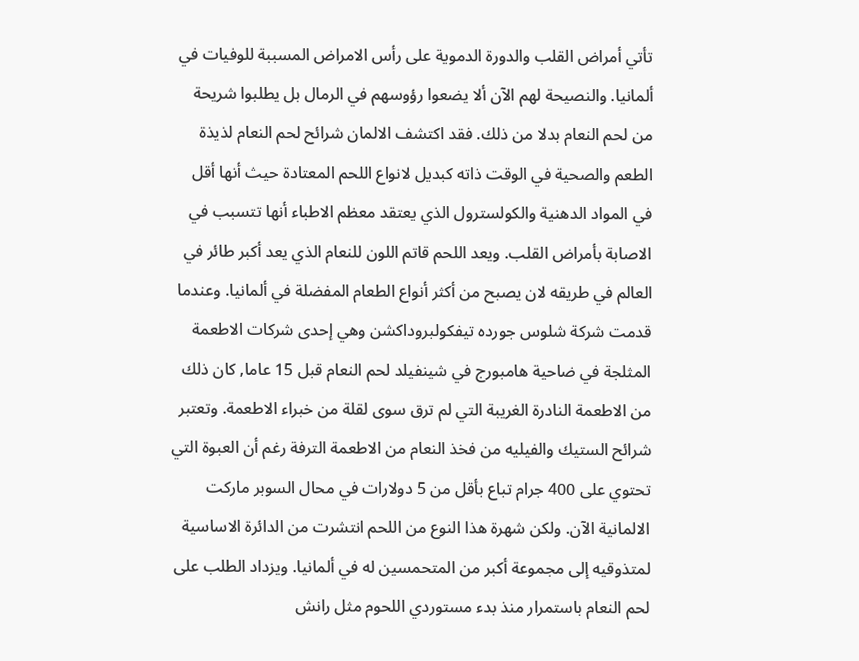تأتي أمراض القلب والدورة الدموية على رأس الامراض المسببة للوفيات في ألمانيا. والنصيحة لهم الآن ألا يضعوا رؤوسهم في الرمال بل يطلبوا شريحة من لحم النعام بدلا من ذلك. فقد اكتشف الالمان شرائح لحم النعام لذيذة الطعم والصحية في الوقت ذاته كبديل لانواع اللحم المعتادة حيث أنها أقل في المواد الدهنية والكولسترول الذي يعتقد معظم الاطباء أنها تتسبب في الاصابة بأمراض القلب. ويعد اللحم قاتم اللون للنعام الذي يعد أكبر طائر في العالم في طريقه لان يصبح من أكثر أنواع الطعام المفضلة في ألمانيا. وعندما قدمت شركة شلوس جورده تيفكولبروداكشن وهي إحدى شركات الاطعمة المثلجة في ضاحية هامبورج في شينفيلد لحم النعام قبل 15 عاما, كان ذلك من الاطعمة النادرة الغريبة التي لم ترق سوى لقلة من خبراء الاطعمة. وتعتبر شرائح الستيك والفيليه من فخذ النعام من الاطعمة الترفة رغم أن العبوة التي تحتوي على 400 جرام تباع بأقل من 5 دولارات في محال السوبر ماركت الالمانية الآن. ولكن شهرة هذا النوع من اللحم انتشرت من الدائرة الاساسية لمتذوقيه إلى مجموعة أكبر من المتحمسين له في ألمانيا. ويزداد الطلب على لحم النعام باستمرار منذ بدء مستوردي اللحوم مثل رانش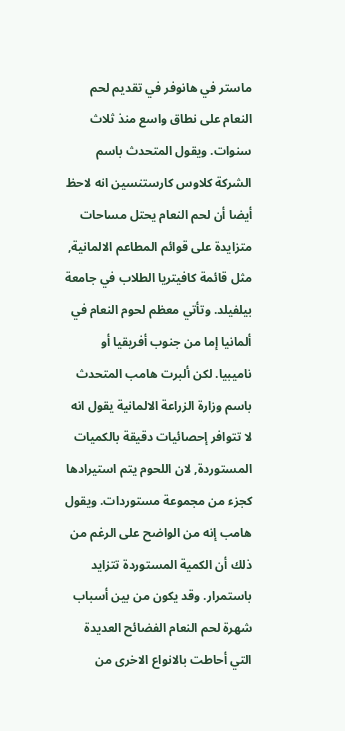ماستر في هانوفر في تقديم لحم النعام على نطاق واسع منذ ثلاث سنوات. ويقول المتحدث باسم الشركة كلاوس كارستنسين انه لاحظ أيضا أن لحم النعام يحتل مساحات متزايدة على قوائم المطاعم الالمانية, مثل قائمة كافيتريا الطلاب في جامعة بيلفيلد. وتأتي معظم لحوم النعام في ألمانيا إما من جنوب أفريقيا أو ناميبيا. لكن ألبرت هامب المتحدث باسم وزارة الزراعة الالمانية يقول انه لا تتوافر إحصائيات دقيقة بالكميات المستوردة, لان اللحوم يتم استيرادها كجزء من مجموعة مستوردات. ويقول هامب إنه من الواضح على الرغم من ذلك أن الكمية المستوردة تتزايد باستمرار. وقد يكون من بين أسباب شهرة لحم النعام الفضائح العديدة التي أحاطت بالانواع الاخرى من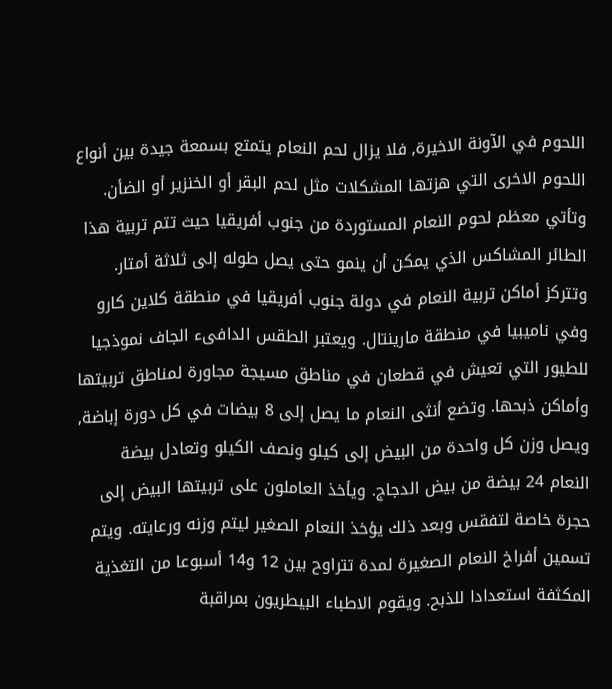اللحوم في الآونة الاخيرة, فلا يزال لحم النعام يتمتع بسمعة جيدة بين أنواع اللحوم الاخرى التي هزتها المشكلات مثل لحم البقر أو الخنزير أو الضأن. وتأتي معظم لحوم النعام المستوردة من جنوب أفريقيا حيث تتم تربية هذا الطائر المشاكس الذي يمكن أن ينمو حتى يصل طوله إلى ثلاثة أمتار. وتتركز أماكن تربية النعام في دولة جنوب أفريقيا في منطقة كلاين كارو وفي ناميبيا في منطقة مارينتال. ويعتبر الطقس الدافىء الجاف نموذجيا للطيور التي تعيش في قطعان في مناطق مسيجة مجاورة لمناطق تربيتها وأماكن ذبحها. وتضع أنثى النعام ما يصل إلى 8 بيضات في كل دورة إباضة, ويصل وزن كل واحدة من البيض إلى كيلو ونصف الكيلو وتعادل بيضة النعام 24 بيضة من بيض الدجاج. ويأخذ العاملون على تربيتها البيض إلى حجرة خاصة لتفقس وبعد ذلك يؤخذ النعام الصغير ليتم وزنه ورعايته. ويتم تسمين أفراخ النعام الصغيرة لمدة تتراوح بين 12 و14 أسبوعا من التغذية المكثفة استعدادا للذبح. ويقوم الاطباء البيطريون بمراقبة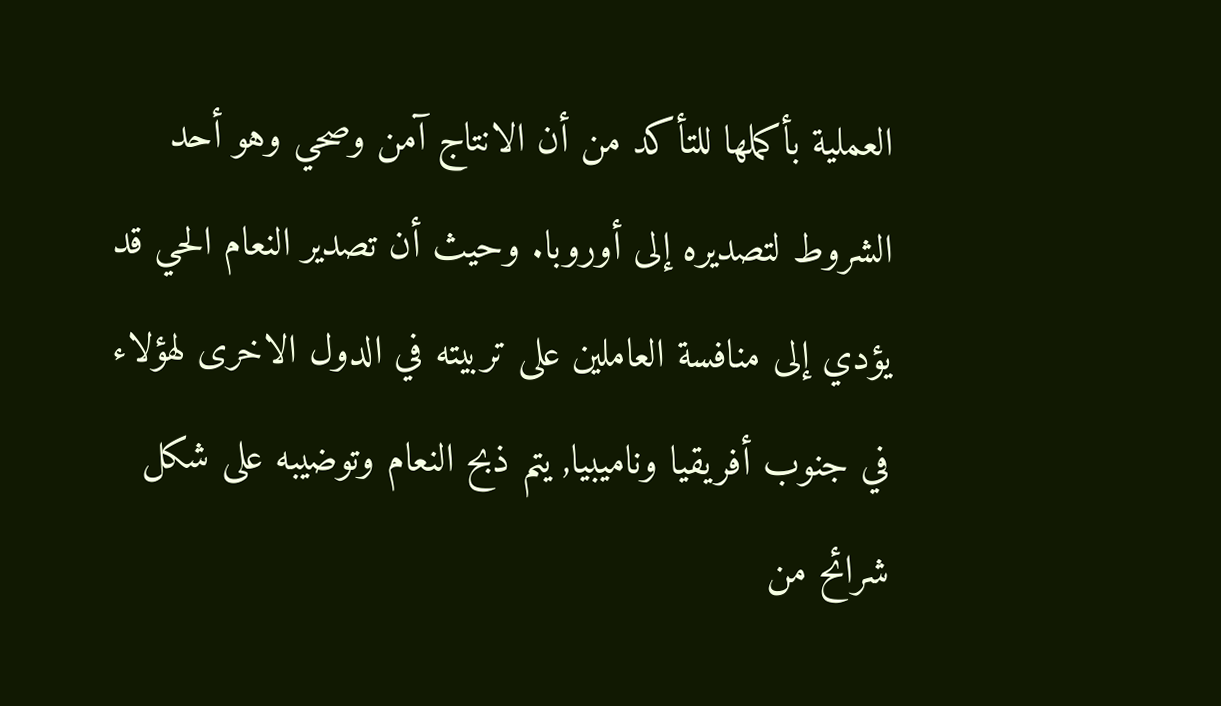العملية بأكملها للتأكد من أن الانتاج آمن وصحي وهو أحد الشروط لتصديره إلى أوروبا. وحيث أن تصدير النعام الحي قد يؤدي إلى منافسة العاملين على تربيته في الدول الاخرى لهؤلاء في جنوب أفريقيا وناميبيا, يتم ذبح النعام وتوضيبه على شكل شرائح من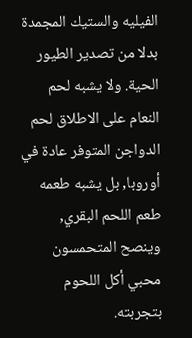الفيليه والستيك المجمدة بدلا من تصدير الطيور الحية. ولا يشبه لحم النعام على الاطلاق لحم الدواجن المتوفر عادة في أوروبا, بل يشبه طعمه طعم اللحم البقري, وينصح المتحمسون محبي أكل اللحوم بتجربته.